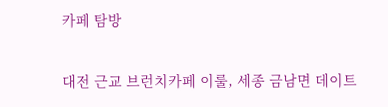카페 탐방

대전 근교 브런치카페 이룰, 세종 금남면 데이트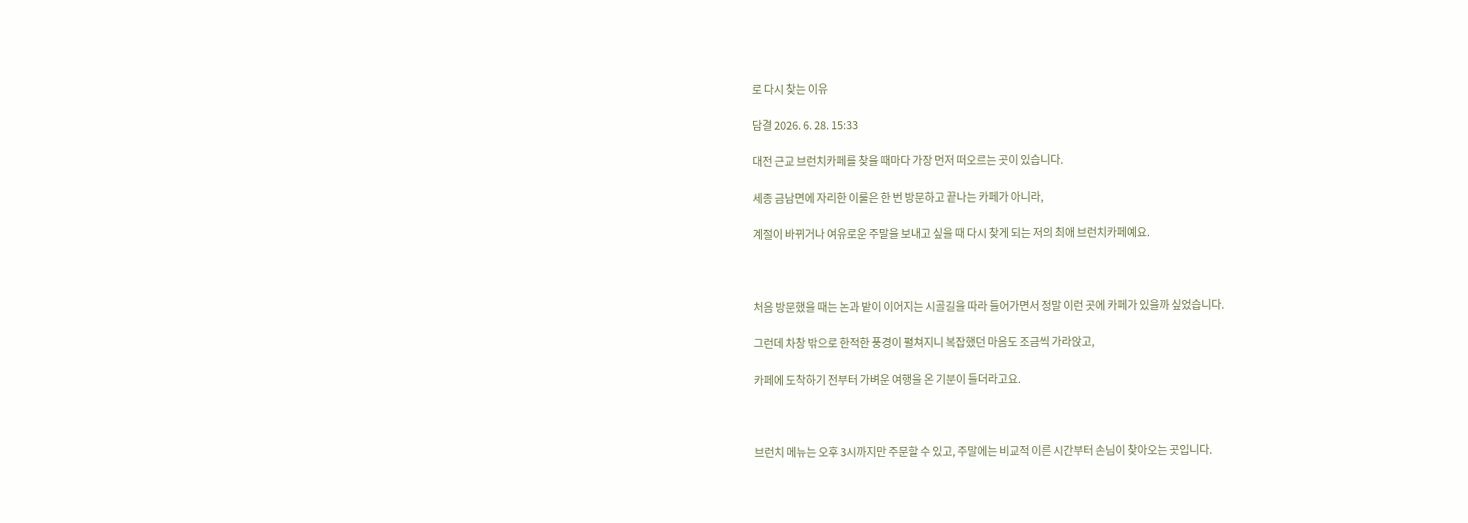로 다시 찾는 이유

담결 2026. 6. 28. 15:33

대전 근교 브런치카페를 찾을 때마다 가장 먼저 떠오르는 곳이 있습니다.

세종 금남면에 자리한 이룰은 한 번 방문하고 끝나는 카페가 아니라,

계절이 바뀌거나 여유로운 주말을 보내고 싶을 때 다시 찾게 되는 저의 최애 브런치카페예요.



처음 방문했을 때는 논과 밭이 이어지는 시골길을 따라 들어가면서 정말 이런 곳에 카페가 있을까 싶었습니다.

그런데 차창 밖으로 한적한 풍경이 펼쳐지니 복잡했던 마음도 조금씩 가라앉고,

카페에 도착하기 전부터 가벼운 여행을 온 기분이 들더라고요.



브런치 메뉴는 오후 3시까지만 주문할 수 있고, 주말에는 비교적 이른 시간부터 손님이 찾아오는 곳입니다.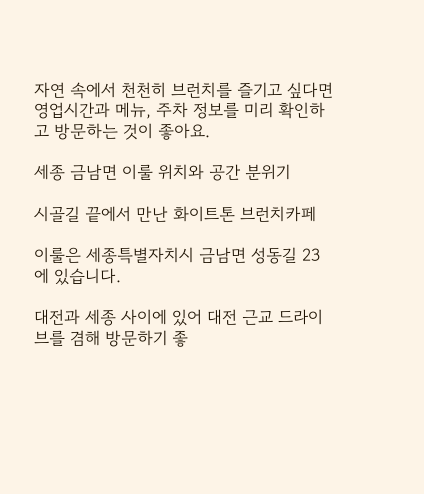자연 속에서 천천히 브런치를 즐기고 싶다면 영업시간과 메뉴, 주차 정보를 미리 확인하고 방문하는 것이 좋아요.

세종 금남면 이룰 위치와 공간 분위기

시골길 끝에서 만난 화이트톤 브런치카페

이룰은 세종특별자치시 금남면 성동길 23에 있습니다.

대전과 세종 사이에 있어 대전 근교 드라이브를 겸해 방문하기 좋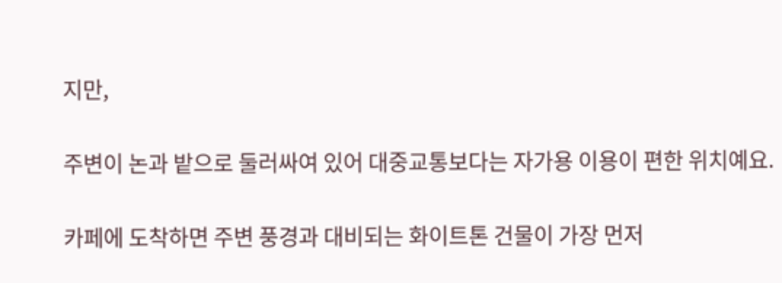지만,

주변이 논과 밭으로 둘러싸여 있어 대중교통보다는 자가용 이용이 편한 위치예요.

카페에 도착하면 주변 풍경과 대비되는 화이트톤 건물이 가장 먼저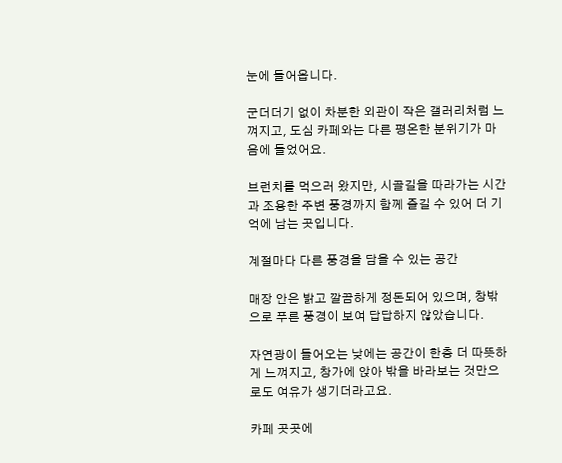눈에 들어옵니다.

군더더기 없이 차분한 외관이 작은 갤러리처럼 느껴지고, 도심 카페와는 다른 평온한 분위기가 마음에 들었어요.

브런치를 먹으러 왔지만, 시골길을 따라가는 시간과 조용한 주변 풍경까지 함께 즐길 수 있어 더 기억에 남는 곳입니다.

계절마다 다른 풍경을 담을 수 있는 공간

매장 안은 밝고 깔끔하게 정돈되어 있으며, 창밖으로 푸른 풍경이 보여 답답하지 않았습니다.

자연광이 들어오는 낮에는 공간이 한층 더 따뜻하게 느껴지고, 창가에 앉아 밖을 바라보는 것만으로도 여유가 생기더라고요.

카페 곳곳에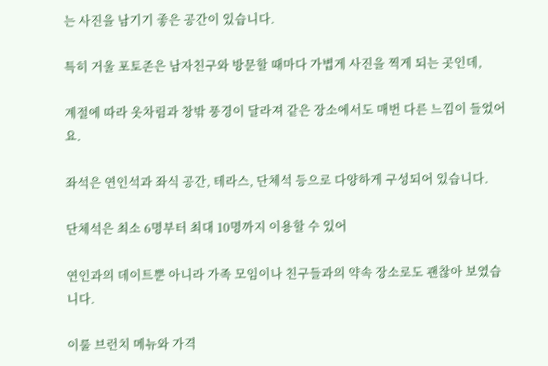는 사진을 남기기 좋은 공간이 있습니다.

특히 거울 포토존은 남자친구와 방문할 때마다 가볍게 사진을 찍게 되는 곳인데,

계절에 따라 옷차림과 창밖 풍경이 달라져 같은 장소에서도 매번 다른 느낌이 들었어요.

좌석은 연인석과 좌식 공간, 테라스, 단체석 등으로 다양하게 구성되어 있습니다.

단체석은 최소 6명부터 최대 10명까지 이용할 수 있어

연인과의 데이트뿐 아니라 가족 모임이나 친구들과의 약속 장소로도 괜찮아 보였습니다.

이룰 브런치 메뉴와 가격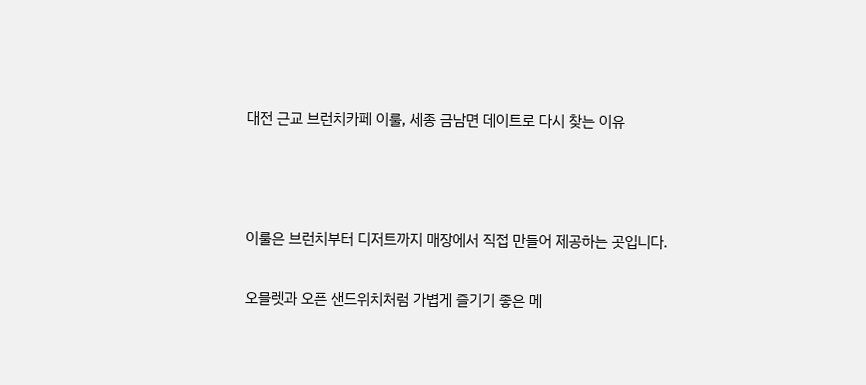대전 근교 브런치카페 이룰, 세종 금남면 데이트로 다시 찾는 이유



이룰은 브런치부터 디저트까지 매장에서 직접 만들어 제공하는 곳입니다.

오믈렛과 오픈 샌드위치처럼 가볍게 즐기기 좋은 메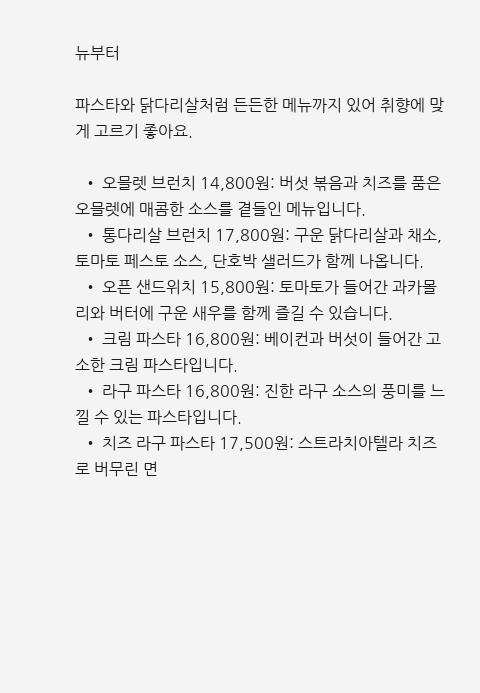뉴부터

파스타와 닭다리살처럼 든든한 메뉴까지 있어 취향에 맞게 고르기 좋아요.

  • 오믈렛 브런치 14,800원: 버섯 볶음과 치즈를 품은 오믈렛에 매콤한 소스를 곁들인 메뉴입니다.
  • 통다리살 브런치 17,800원: 구운 닭다리살과 채소, 토마토 페스토 소스, 단호박 샐러드가 함께 나옵니다.
  • 오픈 샌드위치 15,800원: 토마토가 들어간 과카몰리와 버터에 구운 새우를 함께 즐길 수 있습니다.
  • 크림 파스타 16,800원: 베이컨과 버섯이 들어간 고소한 크림 파스타입니다.
  • 라구 파스타 16,800원: 진한 라구 소스의 풍미를 느낄 수 있는 파스타입니다.
  • 치즈 라구 파스타 17,500원: 스트라치아텔라 치즈로 버무린 면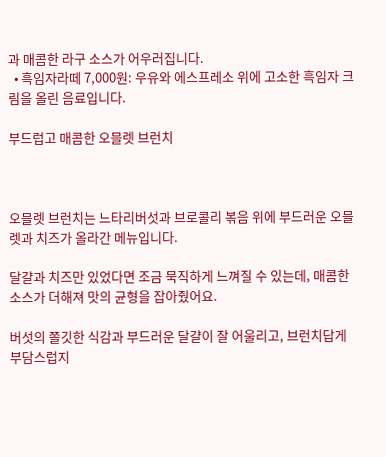과 매콤한 라구 소스가 어우러집니다.
  • 흑임자라떼 7,000원: 우유와 에스프레소 위에 고소한 흑임자 크림을 올린 음료입니다.

부드럽고 매콤한 오믈렛 브런치



오믈렛 브런치는 느타리버섯과 브로콜리 볶음 위에 부드러운 오믈렛과 치즈가 올라간 메뉴입니다.

달걀과 치즈만 있었다면 조금 묵직하게 느껴질 수 있는데, 매콤한 소스가 더해져 맛의 균형을 잡아줬어요.

버섯의 쫄깃한 식감과 부드러운 달걀이 잘 어울리고, 브런치답게 부담스럽지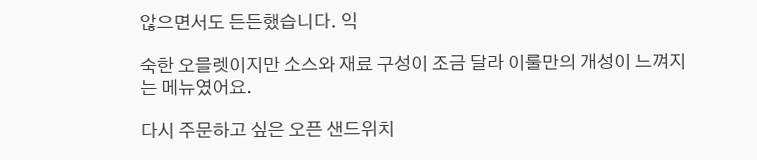않으면서도 든든했습니다. 익

숙한 오믈렛이지만 소스와 재료 구성이 조금 달라 이룰만의 개성이 느껴지는 메뉴였어요.

다시 주문하고 싶은 오픈 샌드위치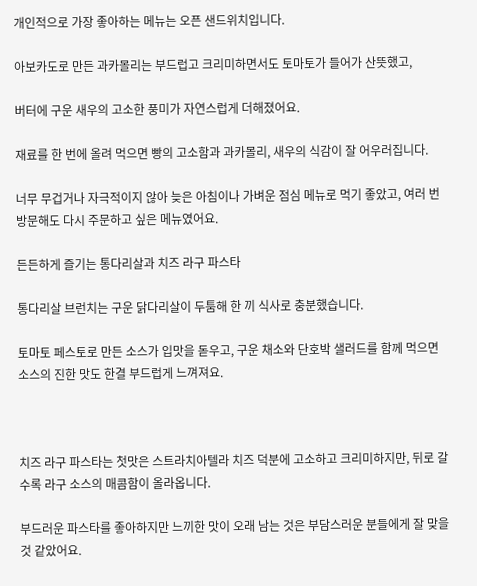개인적으로 가장 좋아하는 메뉴는 오픈 샌드위치입니다.

아보카도로 만든 과카몰리는 부드럽고 크리미하면서도 토마토가 들어가 산뜻했고,

버터에 구운 새우의 고소한 풍미가 자연스럽게 더해졌어요.

재료를 한 번에 올려 먹으면 빵의 고소함과 과카몰리, 새우의 식감이 잘 어우러집니다.

너무 무겁거나 자극적이지 않아 늦은 아침이나 가벼운 점심 메뉴로 먹기 좋았고, 여러 번 방문해도 다시 주문하고 싶은 메뉴였어요.

든든하게 즐기는 통다리살과 치즈 라구 파스타

통다리살 브런치는 구운 닭다리살이 두툼해 한 끼 식사로 충분했습니다.

토마토 페스토로 만든 소스가 입맛을 돋우고, 구운 채소와 단호박 샐러드를 함께 먹으면 소스의 진한 맛도 한결 부드럽게 느껴져요.



치즈 라구 파스타는 첫맛은 스트라치아텔라 치즈 덕분에 고소하고 크리미하지만, 뒤로 갈수록 라구 소스의 매콤함이 올라옵니다.

부드러운 파스타를 좋아하지만 느끼한 맛이 오래 남는 것은 부담스러운 분들에게 잘 맞을 것 같았어요.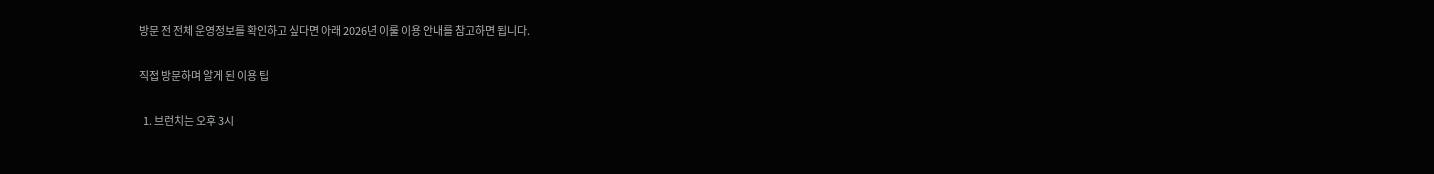방문 전 전체 운영정보를 확인하고 싶다면 아래 2026년 이룰 이용 안내를 참고하면 됩니다.

직접 방문하며 알게 된 이용 팁

  1. 브런치는 오후 3시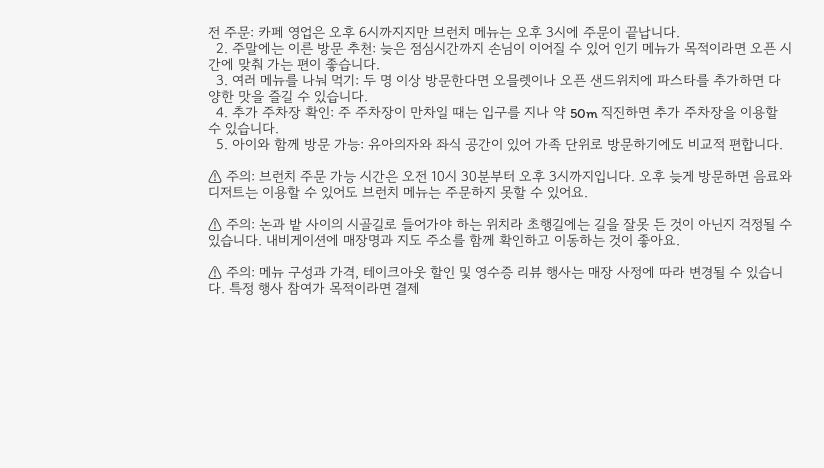전 주문: 카페 영업은 오후 6시까지지만 브런치 메뉴는 오후 3시에 주문이 끝납니다.
  2. 주말에는 이른 방문 추천: 늦은 점심시간까지 손님이 이어질 수 있어 인기 메뉴가 목적이라면 오픈 시간에 맞춰 가는 편이 좋습니다.
  3. 여러 메뉴를 나눠 먹기: 두 명 이상 방문한다면 오믈렛이나 오픈 샌드위치에 파스타를 추가하면 다양한 맛을 즐길 수 있습니다.
  4. 추가 주차장 확인: 주 주차장이 만차일 때는 입구를 지나 약 50m 직진하면 추가 주차장을 이용할 수 있습니다.
  5. 아이와 함께 방문 가능: 유아의자와 좌식 공간이 있어 가족 단위로 방문하기에도 비교적 편합니다.

⚠ 주의: 브런치 주문 가능 시간은 오전 10시 30분부터 오후 3시까지입니다. 오후 늦게 방문하면 음료와 디저트는 이용할 수 있어도 브런치 메뉴는 주문하지 못할 수 있어요.

⚠ 주의: 논과 밭 사이의 시골길로 들어가야 하는 위치라 초행길에는 길을 잘못 든 것이 아닌지 걱정될 수 있습니다. 내비게이션에 매장명과 지도 주소를 함께 확인하고 이동하는 것이 좋아요.

⚠ 주의: 메뉴 구성과 가격, 테이크아웃 할인 및 영수증 리뷰 행사는 매장 사정에 따라 변경될 수 있습니다. 특정 행사 참여가 목적이라면 결제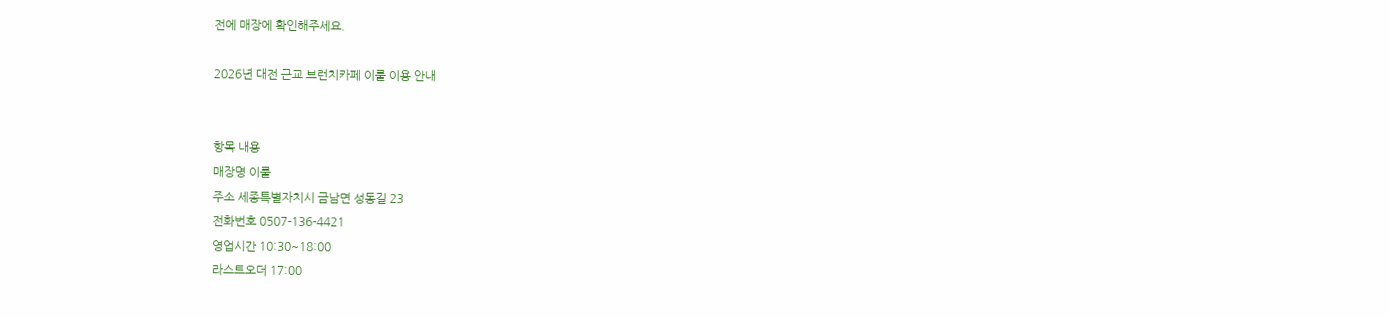전에 매장에 확인해주세요.

2026년 대전 근교 브런치카페 이룰 이용 안내


항목 내용
매장명 이룰
주소 세종특별자치시 금남면 성동길 23
전화번호 0507-136-4421
영업시간 10:30~18:00
라스트오더 17:00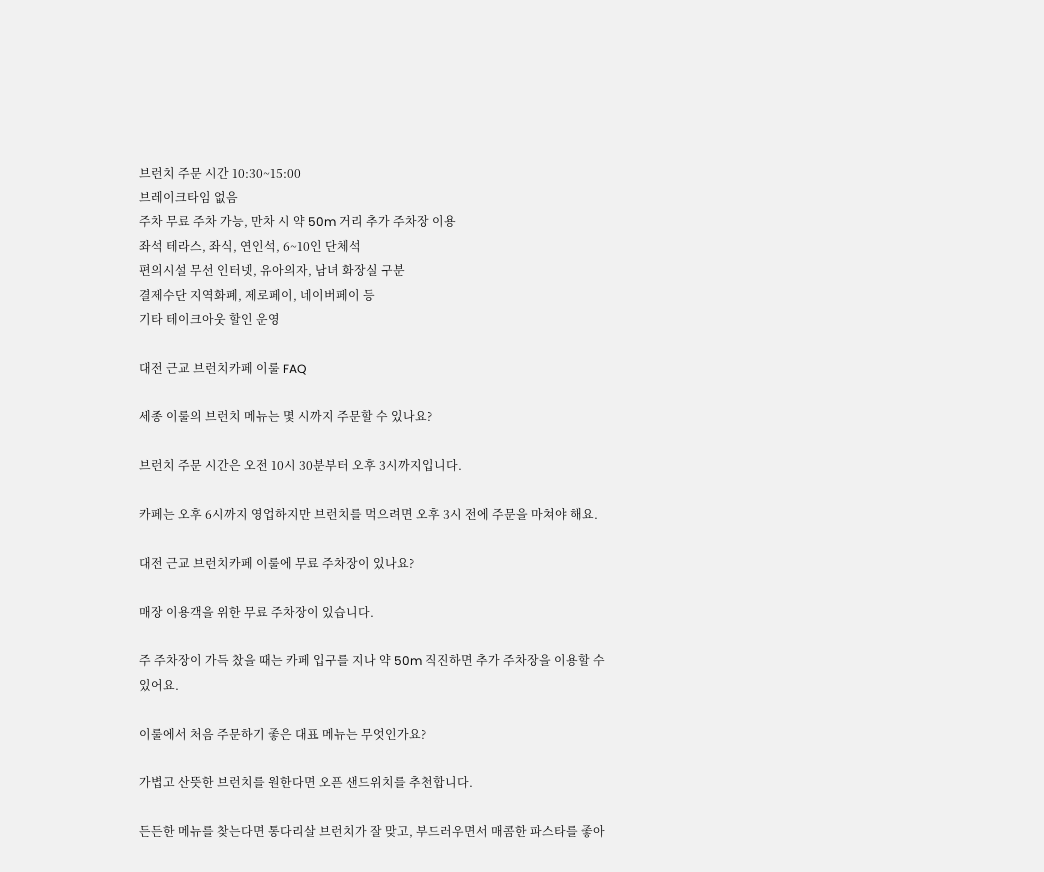브런치 주문 시간 10:30~15:00
브레이크타임 없음
주차 무료 주차 가능, 만차 시 약 50m 거리 추가 주차장 이용
좌석 테라스, 좌식, 연인석, 6~10인 단체석
편의시설 무선 인터넷, 유아의자, 남녀 화장실 구분
결제수단 지역화폐, 제로페이, 네이버페이 등
기타 테이크아웃 할인 운영

대전 근교 브런치카페 이룰 FAQ

세종 이룰의 브런치 메뉴는 몇 시까지 주문할 수 있나요?

브런치 주문 시간은 오전 10시 30분부터 오후 3시까지입니다.

카페는 오후 6시까지 영업하지만 브런치를 먹으려면 오후 3시 전에 주문을 마쳐야 해요.

대전 근교 브런치카페 이룰에 무료 주차장이 있나요?

매장 이용객을 위한 무료 주차장이 있습니다.

주 주차장이 가득 찼을 때는 카페 입구를 지나 약 50m 직진하면 추가 주차장을 이용할 수 있어요.

이룰에서 처음 주문하기 좋은 대표 메뉴는 무엇인가요?

가볍고 산뜻한 브런치를 원한다면 오픈 샌드위치를 추천합니다.

든든한 메뉴를 찾는다면 통다리살 브런치가 잘 맞고, 부드러우면서 매콤한 파스타를 좋아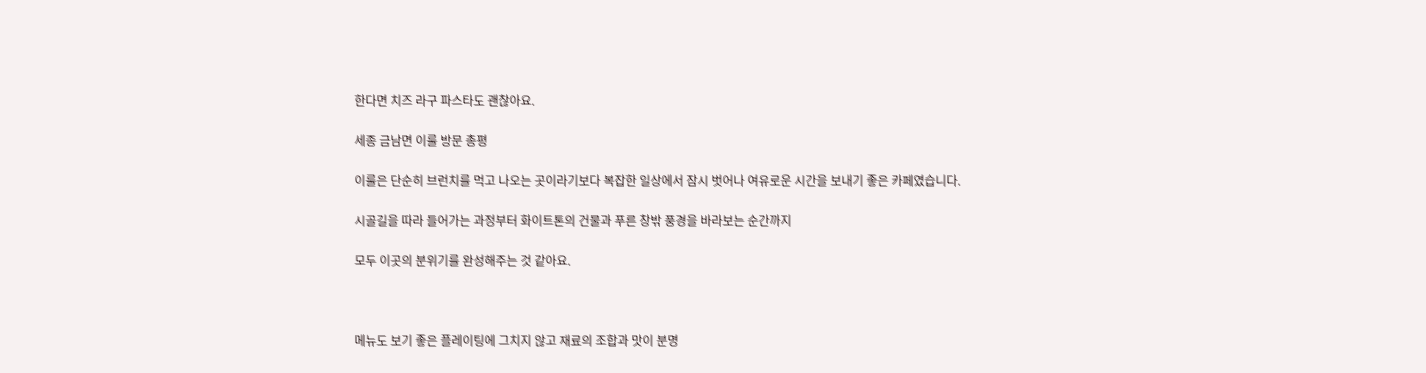한다면 치즈 라구 파스타도 괜찮아요.

세종 금남면 이룰 방문 총평

이룰은 단순히 브런치를 먹고 나오는 곳이라기보다 복잡한 일상에서 잠시 벗어나 여유로운 시간을 보내기 좋은 카페였습니다.

시골길을 따라 들어가는 과정부터 화이트톤의 건물과 푸른 창밖 풍경을 바라보는 순간까지

모두 이곳의 분위기를 완성해주는 것 같아요.



메뉴도 보기 좋은 플레이팅에 그치지 않고 재료의 조합과 맛이 분명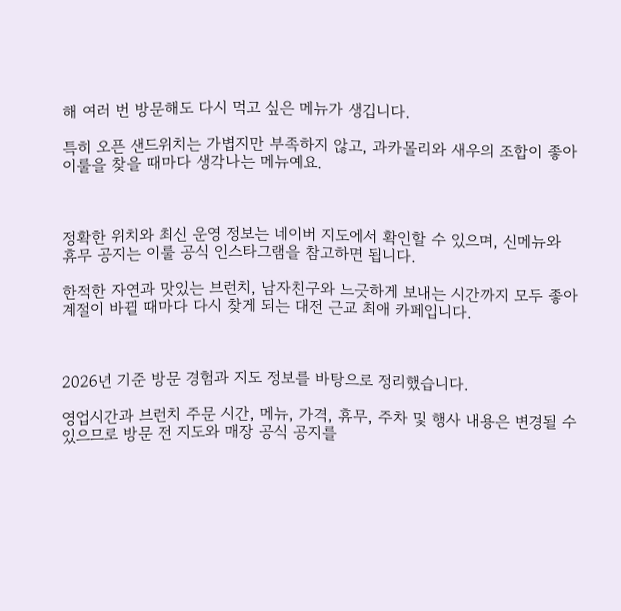해 여러 번 방문해도 다시 먹고 싶은 메뉴가 생깁니다.

특히 오픈 샌드위치는 가볍지만 부족하지 않고, 과카몰리와 새우의 조합이 좋아 이룰을 찾을 때마다 생각나는 메뉴예요.



정확한 위치와 최신 운영 정보는 네이버 지도에서 확인할 수 있으며, 신메뉴와 휴무 공지는 이룰 공식 인스타그램을 참고하면 됩니다.

한적한 자연과 맛있는 브런치, 남자친구와 느긋하게 보내는 시간까지 모두 좋아 계절이 바뀔 때마다 다시 찾게 되는 대전 근교 최애 카페입니다.



2026년 기준 방문 경험과 지도 정보를 바탕으로 정리했습니다.

영업시간과 브런치 주문 시간, 메뉴, 가격, 휴무, 주차 및 행사 내용은 변경될 수 있으므로 방문 전 지도와 매장 공식 공지를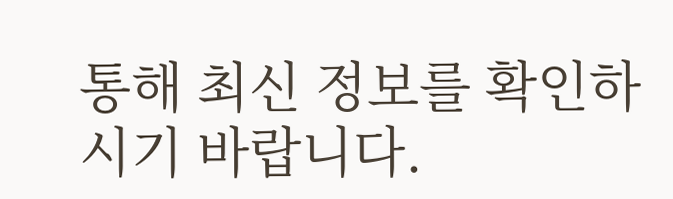통해 최신 정보를 확인하시기 바랍니다.